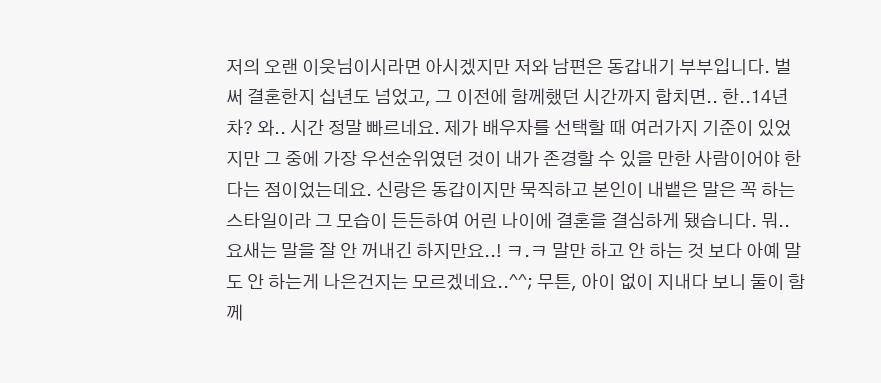저의 오랜 이웃님이시라면 아시겠지만 저와 남편은 동갑내기 부부입니다. 벌써 결혼한지 십년도 넘었고, 그 이전에 함께했던 시간까지 합치면.. 한..14년차? 와.. 시간 정말 빠르네요. 제가 배우자를 선택할 때 여러가지 기준이 있었지만 그 중에 가장 우선순위였던 것이 내가 존경할 수 있을 만한 사람이어야 한다는 점이었는데요. 신랑은 동갑이지만 묵직하고 본인이 내뱉은 말은 꼭 하는 스타일이라 그 모습이 든든하여 어린 나이에 결혼을 결심하게 됐습니다. 뭐.. 요새는 말을 잘 안 꺼내긴 하지만요..! ㅋ.ㅋ 말만 하고 안 하는 것 보다 아예 말도 안 하는게 나은건지는 모르겠네요..^^; 무튼, 아이 없이 지내다 보니 둘이 함께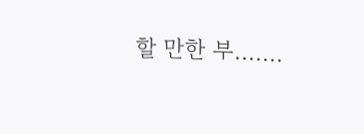할 만한 부.......